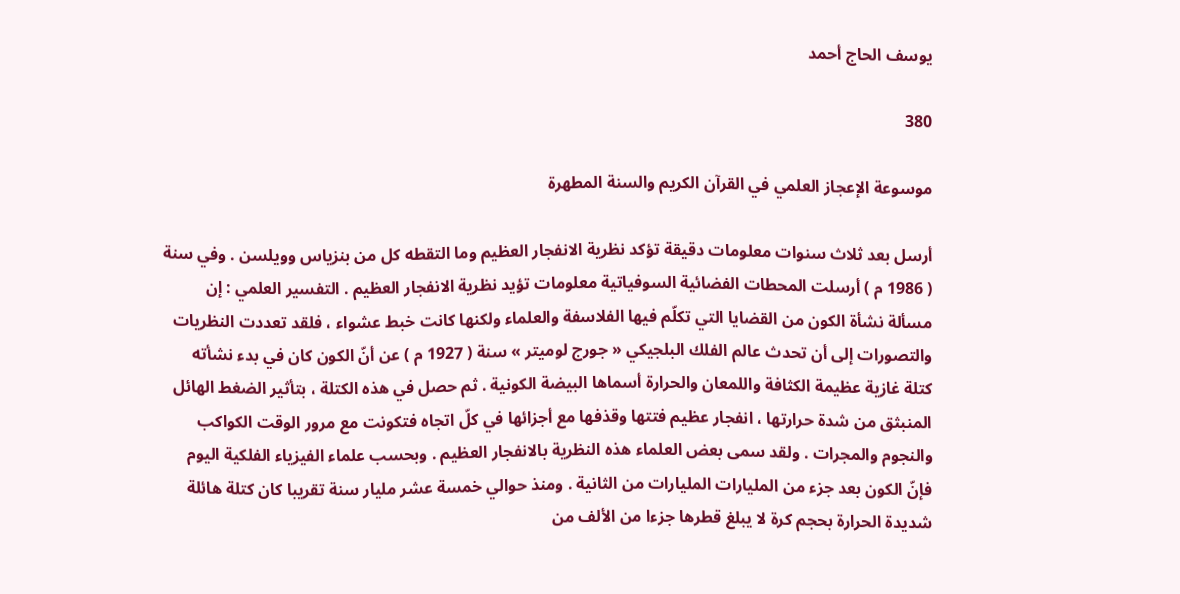يوسف الحاج أحمد

380

موسوعة الإعجاز العلمي في القرآن الكريم والسنة المطهرة

أرسل بعد ثلاث سنوات معلومات دقيقة تؤكد نظرية الانفجار العظيم وما التقطه كل من بنزياس وويلسن . وفي سنة ( 1986 م ) أرسلت المحطات الفضائية السوفياتية معلومات تؤيد نظرية الانفجار العظيم . التفسير العلمي : إن مسألة نشأة الكون من القضايا التي تكلّم فيها الفلاسفة والعلماء ولكنها كانت خبط عشواء ، فلقد تعددت النظريات والتصورات إلى أن تحدث عالم الفلك البلجيكي « جورج لوميتر » سنة ( 1927 م ) عن أنّ الكون كان في بدء نشأته كتلة غازية عظيمة الكثافة واللمعان والحرارة أسماها البيضة الكونية . ثم حصل في هذه الكتلة ، بتأثير الضغط الهائل المنبثق من شدة حرارتها ، انفجار عظيم فتتها وقذفها مع أجزائها في كلّ اتجاه فتكونت مع مرور الوقت الكواكب والنجوم والمجرات . ولقد سمى بعض العلماء هذه النظرية بالانفجار العظيم . وبحسب علماء الفيزياء الفلكية اليوم فإنّ الكون بعد جزء من المليارات المليارات من الثانية . ومنذ حوالي خمسة عشر مليار سنة تقريبا كان كتلة هائلة شديدة الحرارة بحجم كرة لا يبلغ قطرها جزءا من الألف من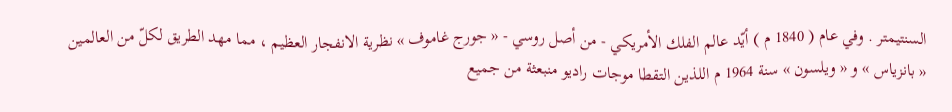السنتيمتر . وفي عام ( 1840 م ) أيّد عالم الفلك الأمريكي - من أصل روسي - « جورج غاموف » نظرية الانفجار العظيم ، مما مهد الطريق لكلّ من العالمين « بانزياس » و « ويلسون » سنة 1964 م اللذين التقطا موجات راديو منبعثة من جميع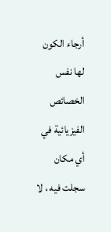أرجاء الكون لها نفس الخصائص الفيزيائية في أي مكان سجلت فيه ، لا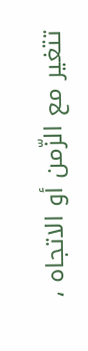تتغير مع الزّمن أو الاتجاه ،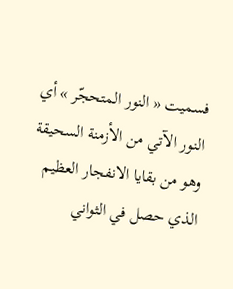فسميت « النور المتحجّر » أي النور الآتي من الأزمنة السحيقة وهو من بقايا الانفجار العظيم الذي حصل في الثواني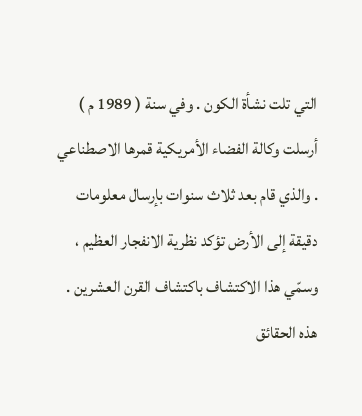التي تلت نشأة الكون . وفي سنة ( 1989 م ) أرسلت وكالة الفضاء الأمريكية قمرها الاصطناعي . والذي قام بعد ثلاث سنوات بإرسال معلومات دقيقة إلى الأرض تؤكد نظرية الانفجار العظيم ، وسمّي هذا الاكتشاف باكتشاف القرن العشرين . هذه الحقائق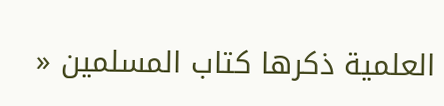العلمية ذكرها كتاب المسلمين «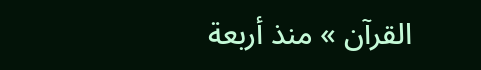القرآن » منذ أربعة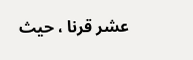عشر قرنا ، حيث